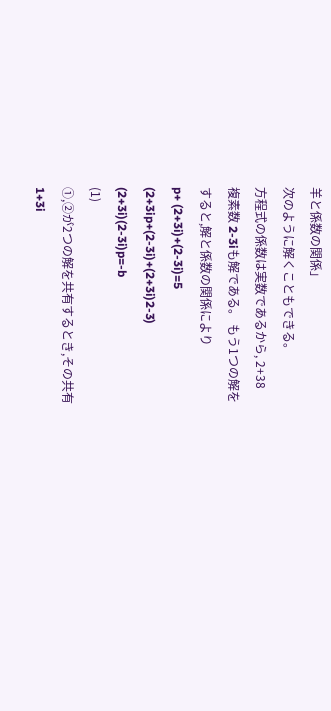羊と係数の関係」
次のように解くこともできる。
方程式の係数は実数であるから, 2+38
複素数 2-3iも解である。 もう1つの解を
すると,解と係数の関係により
p+ (2+3i)+(2-3i)=5
(2+3ip+(2-3i)+(2+3i)2-3)
(2+3i)(2-3i)p=-b
(1)
①,②が2つの解を共有するとき,その共有
1+3i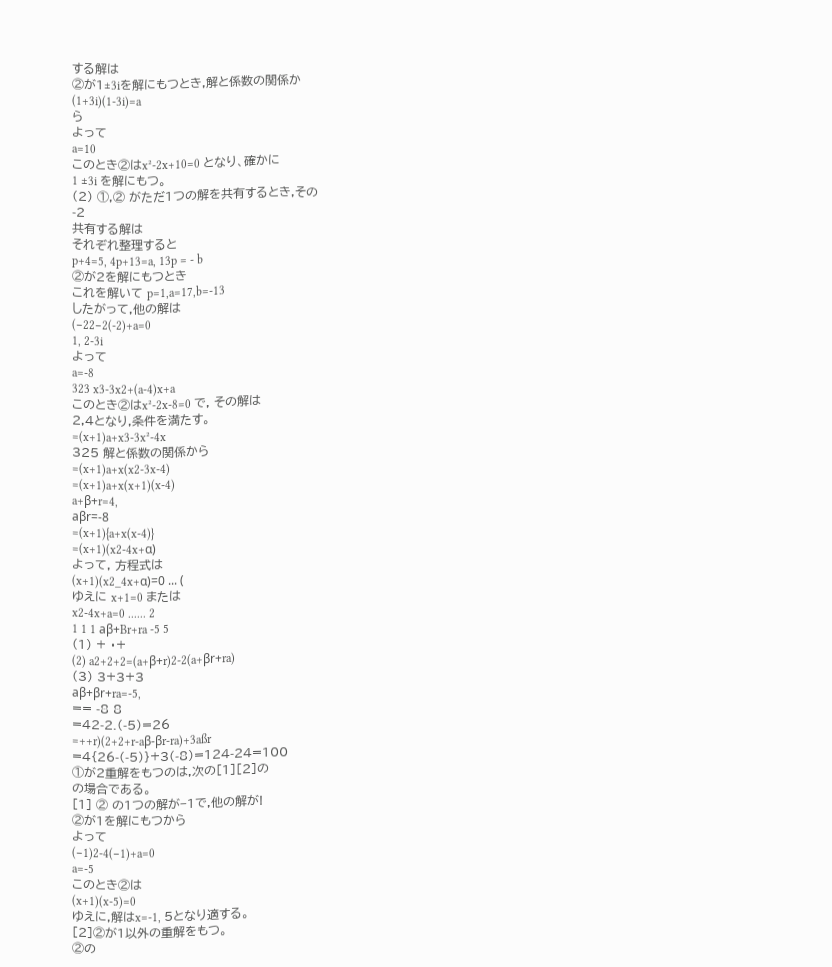する解は
②が1±3iを解にもつとき,解と係数の関係か
(1+3i)(1-3i)=a
ら
よって
a=10
このとき②はx²-2x+10=0 となり、確かに
1 ±3i を解にもつ。
(2) ①,② がただ1つの解を共有するとき,その
-2
共有する解は
それぞれ整理すると
p+4=5, 4p+13=a, 13p = - b
②が2を解にもつとき
これを解いて p=1,a=17,b=-13
したがって,他の解は
(−22−2(-2)+a=0
1, 2-3i
よって
a=-8
323 x3-3x2+(a-4)x+a
このとき②はx²-2x-8=0 で, その解は
2,4となり,条件を満たす。
=(x+1)a+x3-3x²-4x
325 解と係数の関係から
=(x+1)a+x(x2-3x-4)
=(x+1)a+x(x+1)(x-4)
a+β+r=4,
aβr=-8
=(x+1){a+x(x-4)}
=(x+1)(x2-4x+α)
よって, 方程式は
(x+1)(x2_4x+α)=0 ... (
ゆえに x+1=0 または
x2-4x+a=0 ...... 2
1 1 1 aβ+Br+ra -5 5
(1) + ・+
(2) a2+2+2=(a+β+r)2-2(a+βr+ra)
(3) 3+3+3
aβ+βr+ra=-5,
== -8 8
=42-2.(-5)=26
=++r)(2+2+r-aβ-βr-ra)+3aßr
=4{26-(-5)}+3(-8)=124-24=100
①が2重解をもつのは,次の[1][2]の
の場合である。
[1] ② の1つの解が−1で,他の解が!
②が1を解にもつから
よって
(−1)2-4(−1)+a=0
a=-5
このとき②は
(x+1)(x-5)=0
ゆえに,解はx=-1, 5となり適する。
[2]②が1以外の重解をもつ。
②の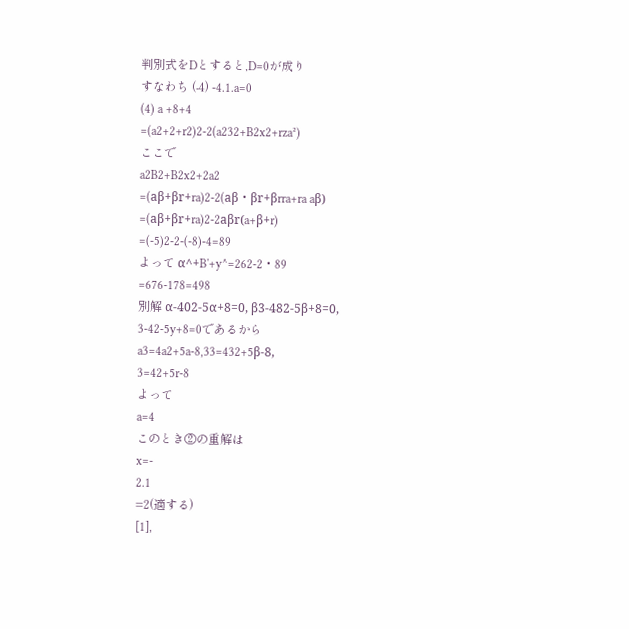判別式をDとすると,D=0が成り
すなわち (-4) -4.1.a=0
(4) a +8+4
=(a2+2+r2)2-2(a232+B2x2+rza²)
ここで
a2B2+B2x2+2a2
=(aβ+βr+ra)2-2(aβ・βr+βrra+ra aβ)
=(aβ+βr+ra)2-2aβr(a+β+r)
=(-5)2-2-(-8)-4=89
よって α^+B'+y^=262-2・89
=676-178=498
別解 α-402-5α+8=0, β3-482-5β+8=0,
3-42-5y+8=0であるから
a3=4a2+5a-8,33=432+5β-8,
3=42+5r-8
よって
a=4
このとき②の重解は
x=-
2.1
=2(適する)
[1],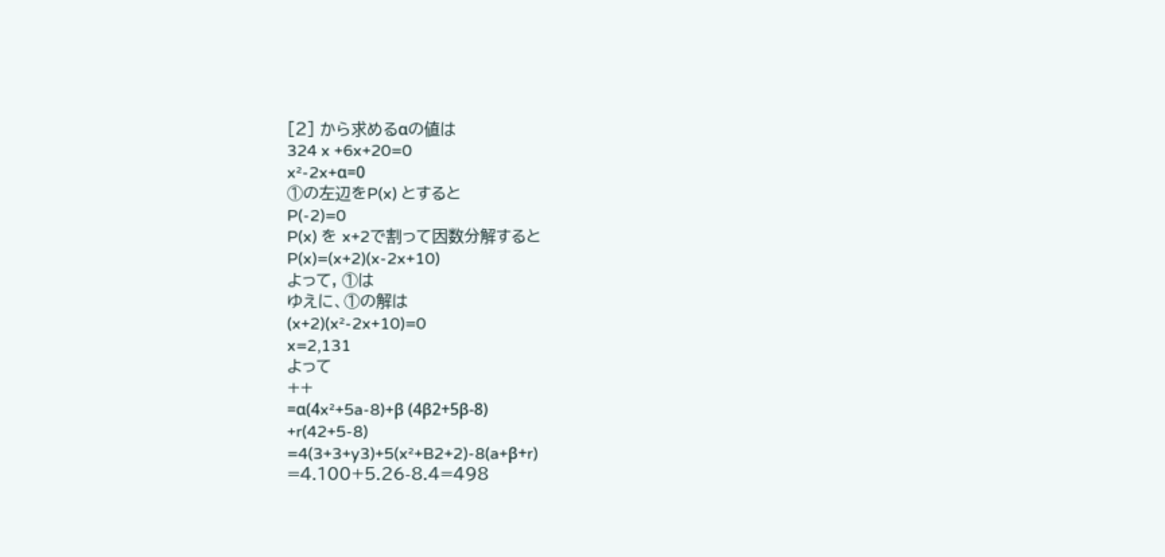[2] から求めるαの値は
324 x +6x+20=0
x²-2x+α=0
①の左辺をP(x) とすると
P(-2)=0
P(x) を x+2で割って因数分解すると
P(x)=(x+2)(x-2x+10)
よって, ①は
ゆえに、①の解は
(x+2)(x²-2x+10)=0
x=2,131
よって
++
=α(4x²+5a-8)+β (4β2+5β-8)
+r(42+5-8)
=4(3+3+y3)+5(x²+B2+2)-8(a+β+r)
=4.100+5.26-8.4=498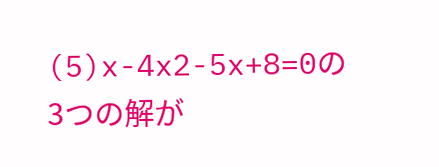(5)x-4x2-5x+8=0の3つの解が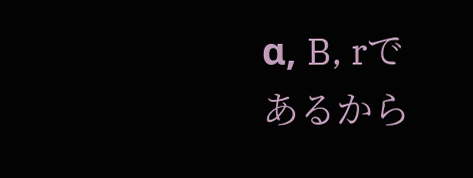α, B, rで
あるから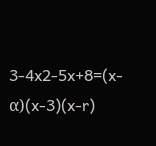3-4x2-5x+8=(x-α)(x-3)(x-r)